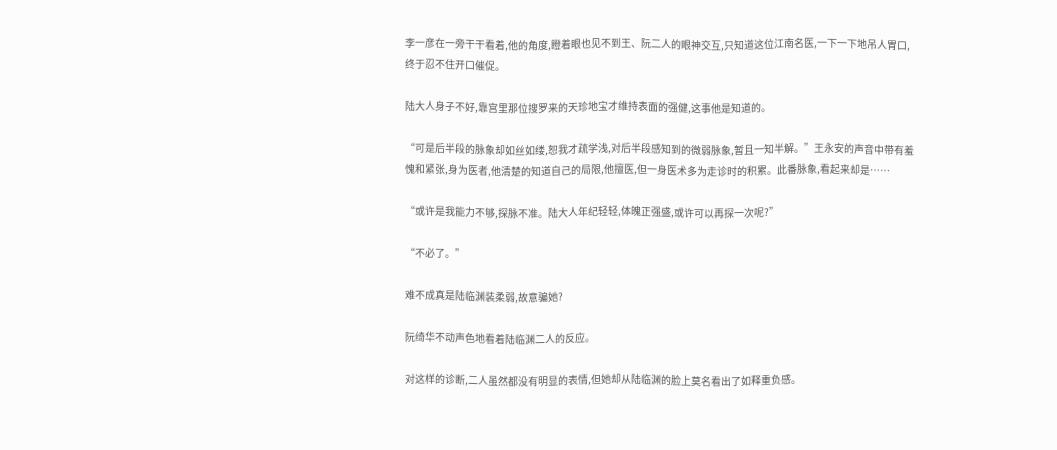李一彦在一旁干干看着,他的角度,瞪着眼也见不到王、阮二人的眼神交互,只知道这位江南名医,一下一下地吊人胃口,终于忍不住开口催促。

陆大人身子不好,靠宫里那位搜罗来的天珍地宝才维持表面的强健,这事他是知道的。

“可是后半段的脉象却如丝如缕,恕我才疏学浅,对后半段感知到的微弱脉象,暂且一知半解。”王永安的声音中带有羞愧和紧张,身为医者,他清楚的知道自己的局限,他擅医,但一身医术多为走诊时的积累。此番脉象,看起来却是……

“或许是我能力不够,探脉不准。陆大人年纪轻轻,体魄正强盛,或许可以再探一次呢?”

“不必了。”

难不成真是陆临渊装柔弱,故意骗她?

阮绮华不动声色地看着陆临渊二人的反应。

对这样的诊断,二人虽然都没有明显的表情,但她却从陆临渊的脸上莫名看出了如释重负感。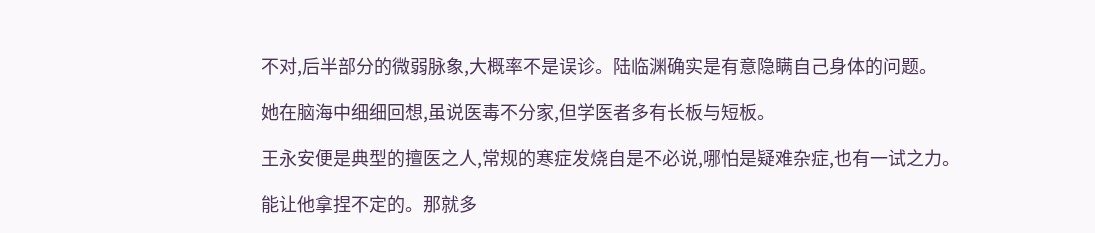不对,后半部分的微弱脉象,大概率不是误诊。陆临渊确实是有意隐瞒自己身体的问题。

她在脑海中细细回想,虽说医毒不分家,但学医者多有长板与短板。

王永安便是典型的擅医之人,常规的寒症发烧自是不必说,哪怕是疑难杂症,也有一试之力。

能让他拿捏不定的。那就多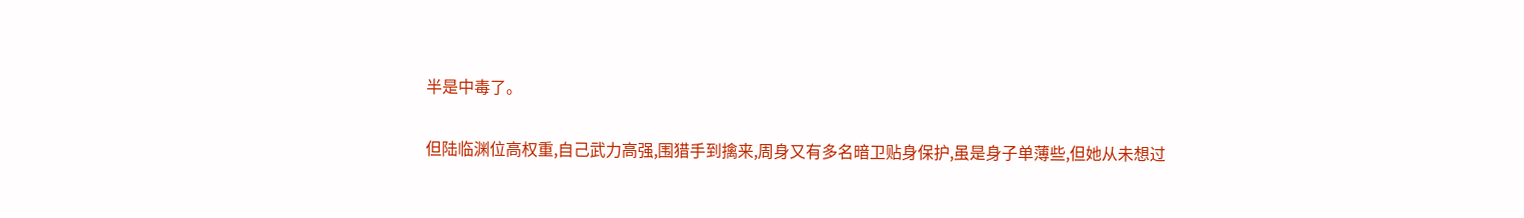半是中毒了。

但陆临渊位高权重,自己武力高强,围猎手到擒来,周身又有多名暗卫贴身保护,虽是身子单薄些,但她从未想过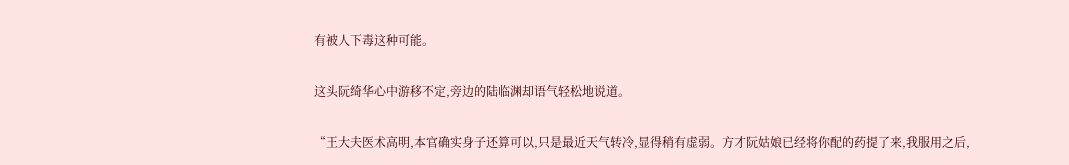有被人下毒这种可能。

这头阮绮华心中游移不定,旁边的陆临渊却语气轻松地说道。

“王大夫医术高明,本官确实身子还算可以,只是最近天气转冷,显得稍有虚弱。方才阮姑娘已经将你配的药提了来,我服用之后,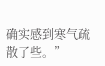确实感到寒气疏散了些。”